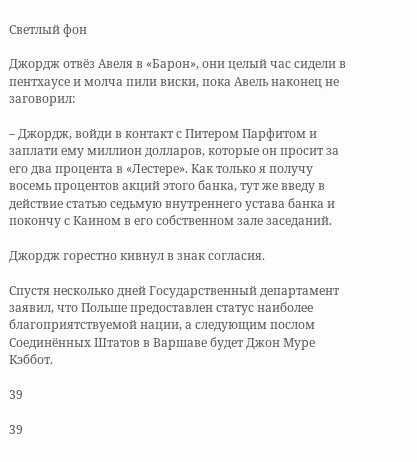Светлый фон

Джордж отвёз Авеля в «Барон», они целый час сидели в пентхаусе и молча пили виски, пока Авель наконец не заговорил:

– Джордж, войди в контакт с Питером Парфитом и заплати ему миллион долларов, которые он просит за его два процента в «Лестере». Как только я получу восемь процентов акций этого банка, тут же введу в действие статью седьмую внутреннего устава банка и покончу с Каином в его собственном зале заседаний.

Джордж горестно кивнул в знак согласия.

Спустя несколько дней Государственный департамент заявил, что Польше предоставлен статус наиболее благоприятствуемой нации, а следующим послом Соединённых Штатов в Варшаве будет Джон Муре Кэббот.

39

39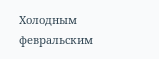Холодным февральским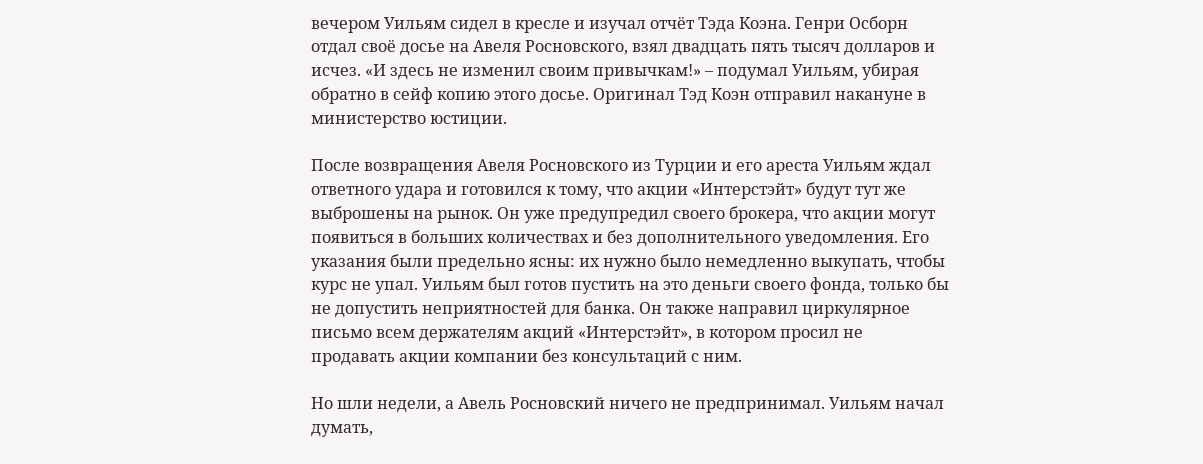вечером Уильям сидел в кресле и изучал отчёт Тэда Коэна. Генри Осборн отдал своё досье на Авеля Росновского, взял двадцать пять тысяч долларов и исчез. «И здесь не изменил своим привычкам!» – подумал Уильям, убирая обратно в сейф копию этого досье. Оригинал Тэд Коэн отправил накануне в министерство юстиции.

После возвращения Авеля Росновского из Турции и его ареста Уильям ждал ответного удара и готовился к тому, что акции «Интерстэйт» будут тут же выброшены на рынок. Он уже предупредил своего брокера, что акции могут появиться в больших количествах и без дополнительного уведомления. Его указания были предельно ясны: их нужно было немедленно выкупать, чтобы курс не упал. Уильям был готов пустить на это деньги своего фонда, только бы не допустить неприятностей для банка. Он также направил циркулярное письмо всем держателям акций «Интерстэйт», в котором просил не продавать акции компании без консультаций с ним.

Но шли недели, а Авель Росновский ничего не предпринимал. Уильям начал думать,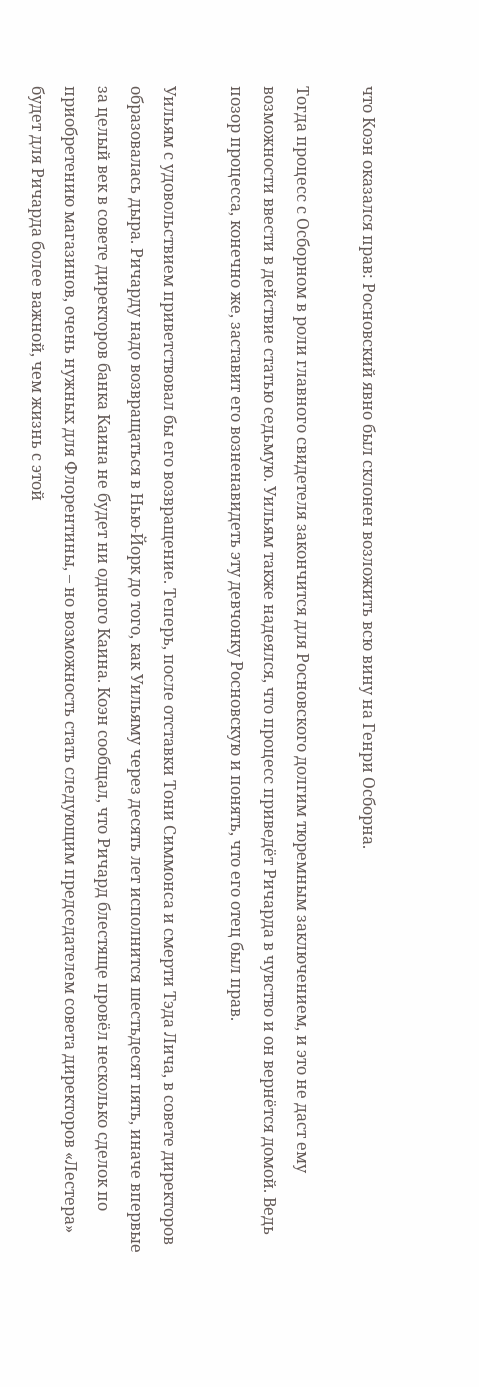что Коэн оказался прав: Росновский явно был склонен возложить всю вину на Генри Осборна.

Тогда процесс с Осборном в роли главного свидетеля закончится для Росновского долгим тюремным заключением, и это не даст ему возможности ввести в действие статью седьмую. Уильям также надеялся, что процесс приведёт Ричарда в чувство и он вернётся домой. Ведь позор процесса, конечно же, заставит его возненавидеть эту девчонку Росновскую и понять, что его отец был прав.

Уильям с удовольствием приветствовал бы его возвращение. Теперь, после отставки Тони Симмонса и смерти Тэда Лича, в совете директоров образовалась дыра. Ричарду надо возвращаться в Нью-Йорк до того, как Уильяму через десять лет исполнится шестьдесят пять, иначе впервые за целый век в совете директоров банка Каина не будет ни одного Каина. Коэн сообщал, что Ричард блестяще провёл несколько сделок по приобретению магазинов, очень нужных для Флорентины, – но возможность стать следующим председателем совета директоров «Лестера» будет для Ричарда более важной, чем жизнь с этой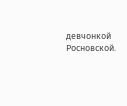девчонкой Росновской.